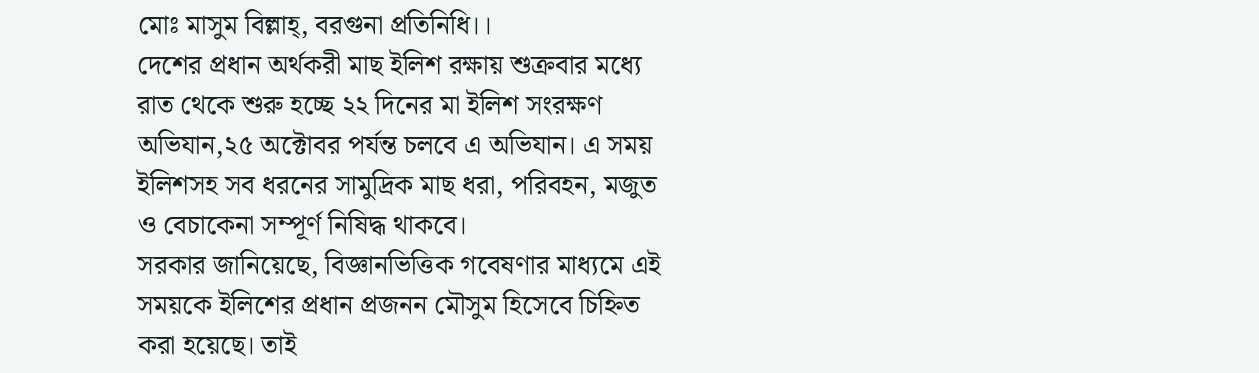মোঃ মাসুম বিল্লাহ্, বরগুনা প্রতিনিধি।।
দেশের প্রধান অর্থকরী মাছ ইলিশ রক্ষায় শুক্রবার মধ্যে রাত থেকে শুরু হচ্ছে ২২ দিনের মা ইলিশ সংরক্ষণ অভিযান,২৫ অক্টোবর পর্যন্ত চলবে এ অভিযান। এ সময় ইলিশসহ সব ধরনের সামুদ্রিক মাছ ধরা, পরিবহন, মজুত ও বেচাকেনা সম্পূর্ণ নিষিদ্ধ থাকবে।
সরকার জানিয়েছে, বিজ্ঞানভিত্তিক গবেষণার মাধ্যমে এই সময়কে ইলিশের প্রধান প্রজনন মৌসুম হিসেবে চিহ্নিত করা হয়েছে। তাই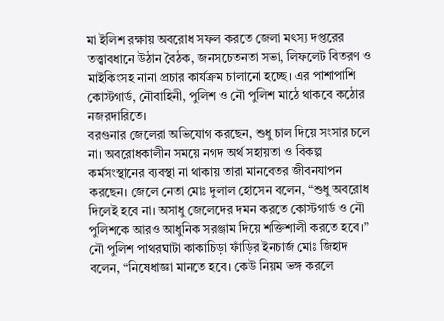মা ইলিশ রক্ষায় অবরোধ সফল করতে জেলা মৎস্য দপ্তরের তত্ত্বাবধানে উঠান বৈঠক, জনসচেতনতা সভা, লিফলেট বিতরণ ও মাইকিংসহ নানা প্রচার কার্যক্রম চালানো হচ্ছে। এর পাশাপাশি কোস্টগার্ড, নৌবাহিনী, পুলিশ ও নৌ পুলিশ মাঠে থাকবে কঠোর নজরদারিতে।
বরগুনার জেলেরা অভিযোগ করছেন, শুধু চাল দিয়ে সংসার চলে না। অবরোধকালীন সময়ে নগদ অর্থ সহায়তা ও বিকল্প কর্মসংস্থানের ব্যবস্থা না থাকায় তারা মানবেতর জীবনযাপন করছেন। জেলে নেতা মোঃ দুলাল হোসেন বলেন, “শুধু অবরোধ দিলেই হবে না। অসাধু জেলেদের দমন করতে কোস্টগার্ড ও নৌ পুলিশকে আরও আধুনিক সরঞ্জাম দিয়ে শক্তিশালী করতে হবে।”
নৌ পুলিশ পাথরঘাটা কাকাচিড়া ফাঁড়ির ইনচার্জ মোঃ জিহাদ বলেন, “নিষেধাজ্ঞা মানতে হবে। কেউ নিয়ম ভঙ্গ করলে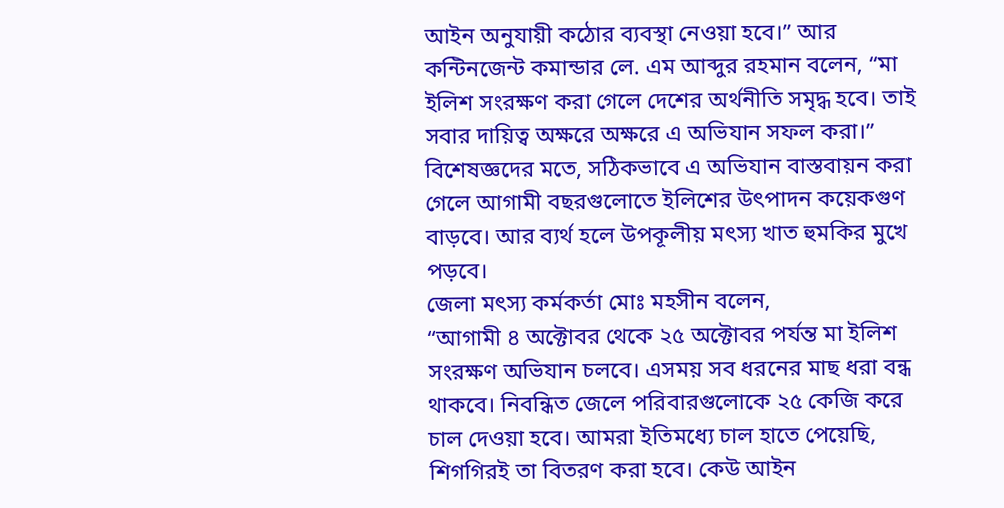আইন অনুযায়ী কঠোর ব্যবস্থা নেওয়া হবে।” আর কন্টিনজেন্ট কমান্ডার লে. এম আব্দুর রহমান বলেন, “মা ইলিশ সংরক্ষণ করা গেলে দেশের অর্থনীতি সমৃদ্ধ হবে। তাই সবার দায়িত্ব অক্ষরে অক্ষরে এ অভিযান সফল করা।”
বিশেষজ্ঞদের মতে, সঠিকভাবে এ অভিযান বাস্তবায়ন করা গেলে আগামী বছরগুলোতে ইলিশের উৎপাদন কয়েকগুণ বাড়বে। আর ব্যর্থ হলে উপকূলীয় মৎস্য খাত হুমকির মুখে পড়বে।
জেলা মৎস্য কর্মকর্তা মোঃ মহসীন বলেন,
“আগামী ৪ অক্টোবর থেকে ২৫ অক্টোবর পর্যন্ত মা ইলিশ সংরক্ষণ অভিযান চলবে। এসময় সব ধরনের মাছ ধরা বন্ধ থাকবে। নিবন্ধিত জেলে পরিবারগুলোকে ২৫ কেজি করে চাল দেওয়া হবে। আমরা ইতিমধ্যে চাল হাতে পেয়েছি, শিগগিরই তা বিতরণ করা হবে। কেউ আইন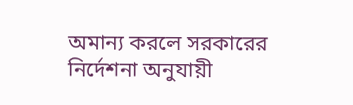অমান্য করলে সরকারের নির্দেশনা অনুযায়ী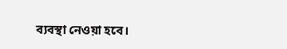ব্যবস্থা নেওয়া হবে।